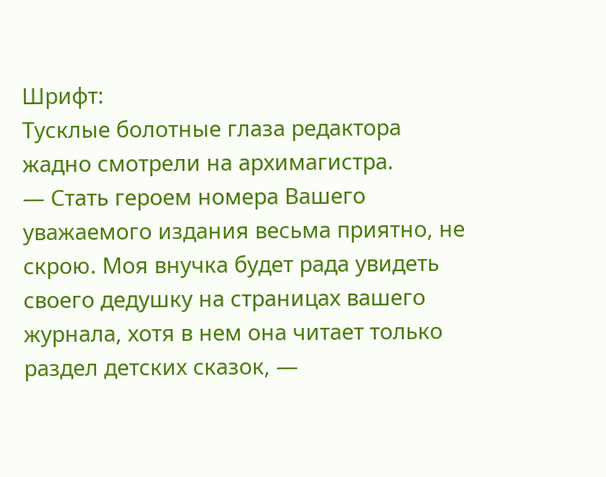Шрифт:
Тусклые болотные глаза редактора жадно смотрели на архимагистра.
— Стать героем номера Вашего уважаемого издания весьма приятно, не скрою. Моя внучка будет рада увидеть своего дедушку на страницах вашего журнала, хотя в нем она читает только раздел детских сказок, —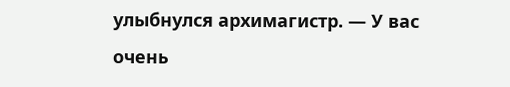улыбнулся архимагистр. — У вас очень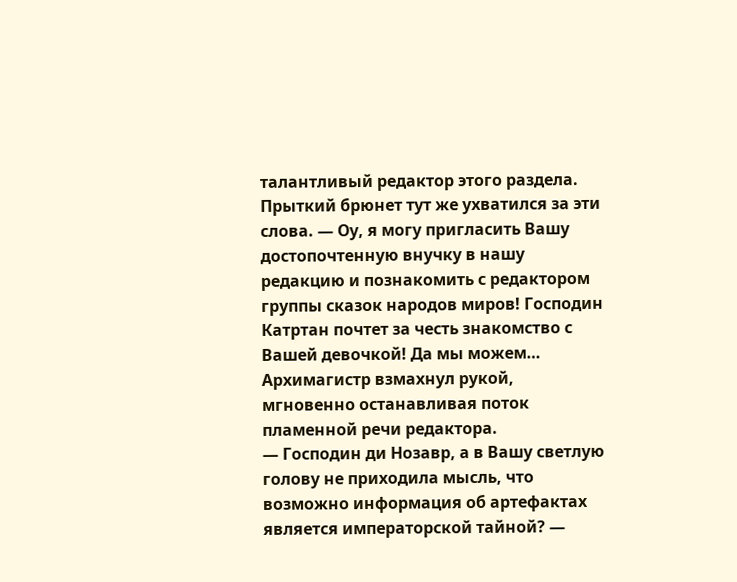талантливый редактор этого раздела.
Прыткий брюнет тут же ухватился за эти слова. — Оу, я могу пригласить Вашу достопочтенную внучку в нашу редакцию и познакомить с редактором группы сказок народов миров! Господин Катртан почтет за честь знакомство с Вашей девочкой! Да мы можем…
Архимагистр взмахнул рукой, мгновенно останавливая поток пламенной речи редактора.
— Господин ди Нозавр, а в Вашу светлую голову не приходила мысль, что возможно информация об артефактах является императорской тайной? —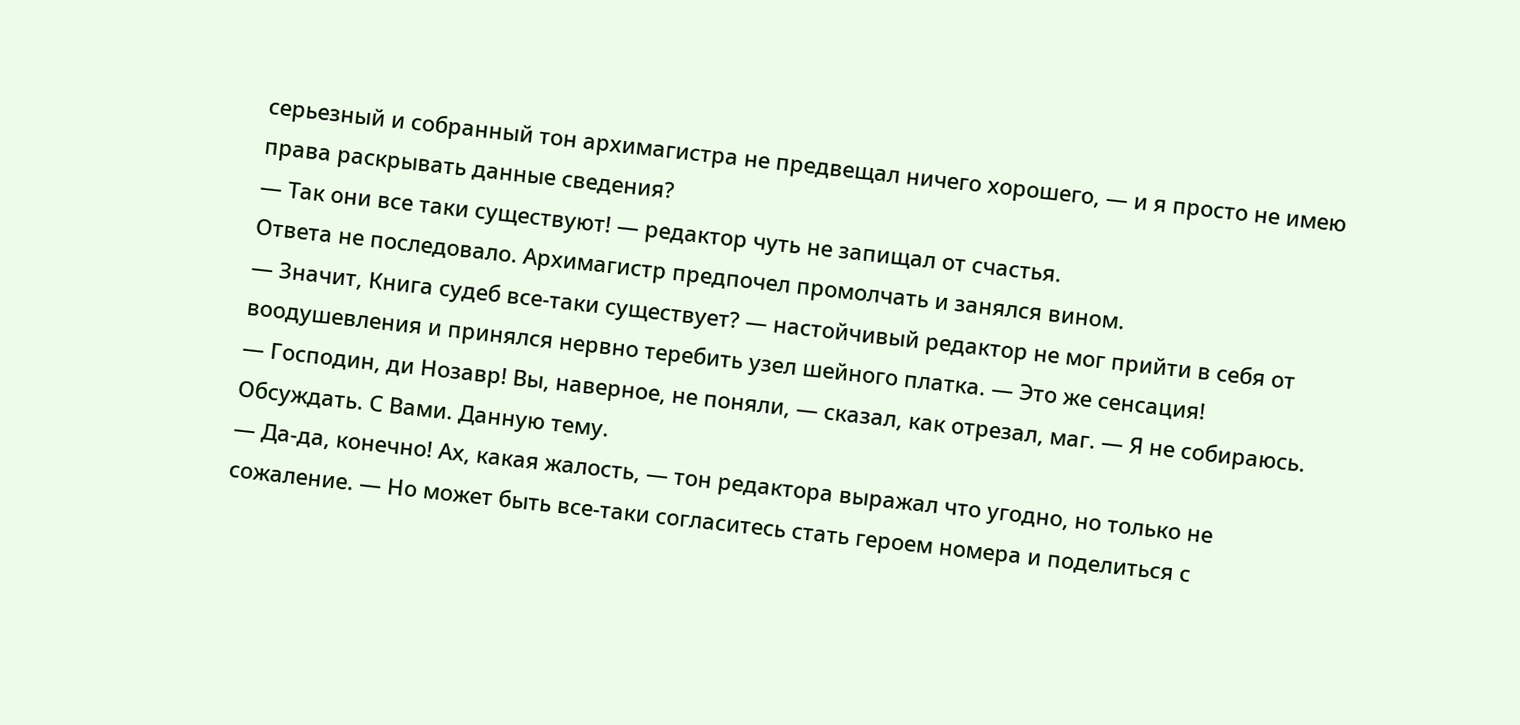серьезный и собранный тон архимагистра не предвещал ничего хорошего, — и я просто не имею права раскрывать данные сведения?
— Так они все таки существуют! — редактор чуть не запищал от счастья.
Ответа не последовало. Архимагистр предпочел промолчать и занялся вином.
— Значит, Книга судеб все-таки существует? — настойчивый редактор не мог прийти в себя от воодушевления и принялся нервно теребить узел шейного платка. — Это же сенсация!
— Господин, ди Нозавр! Вы, наверное, не поняли, — сказал, как отрезал, маг. — Я не собираюсь. Обсуждать. С Вами. Данную тему.
— Да-да, конечно! Ах, какая жалость, — тон редактора выражал что угодно, но только не сожаление. — Но может быть все-таки согласитесь стать героем номера и поделиться с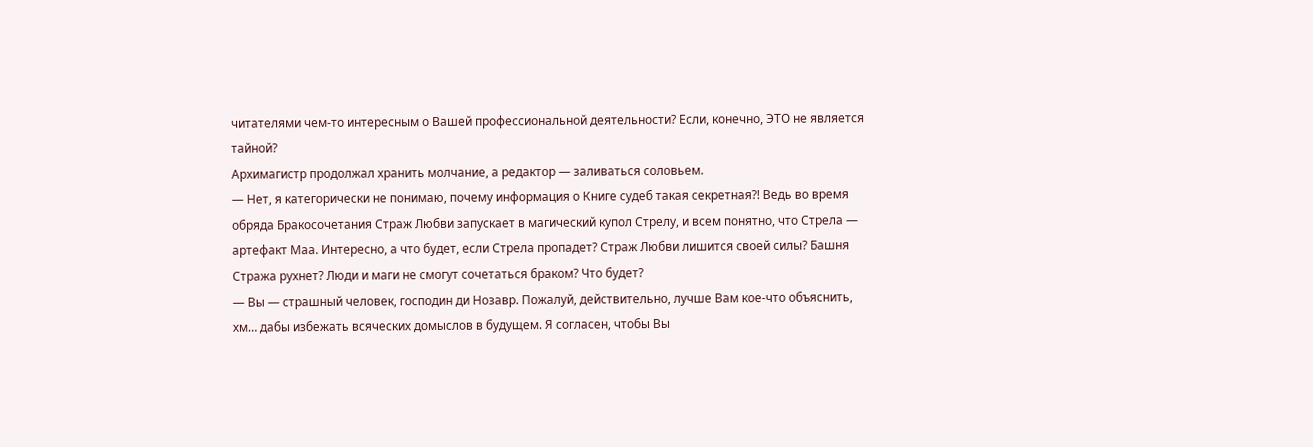читателями чем-то интересным о Вашей профессиональной деятельности? Если, конечно, ЭТО не является тайной?
Архимагистр продолжал хранить молчание, а редактор — заливаться соловьем.
— Нет, я категорически не понимаю, почему информация о Книге судеб такая секретная?! Ведь во время обряда Бракосочетания Страж Любви запускает в магический купол Стрелу, и всем понятно, что Стрела — артефакт Маа. Интересно, а что будет, если Стрела пропадет? Страж Любви лишится своей силы? Башня Стража рухнет? Люди и маги не смогут сочетаться браком? Что будет?
— Вы — страшный человек, господин ди Нозавр. Пожалуй, действительно, лучше Вам кое-что объяснить, хм… дабы избежать всяческих домыслов в будущем. Я согласен, чтобы Вы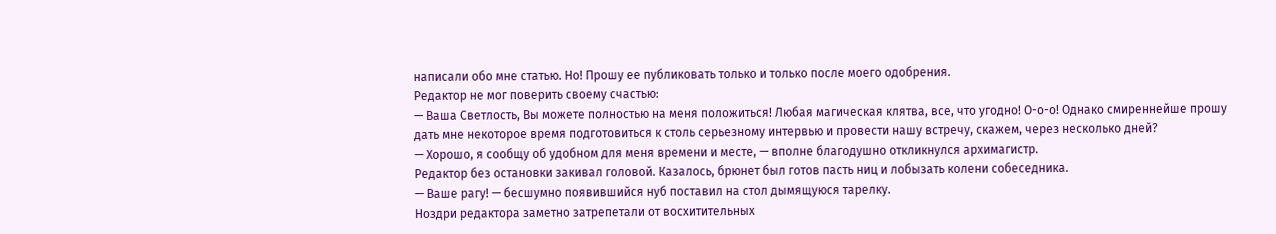написали обо мне статью. Но! Прошу ее публиковать только и только после моего одобрения.
Редактор не мог поверить своему счастью:
— Ваша Светлость, Вы можете полностью на меня положиться! Любая магическая клятва, все, что угодно! О-о-о! Однако смиреннейше прошу дать мне некоторое время подготовиться к столь серьезному интервью и провести нашу встречу, скажем, через несколько дней?
— Хорошо, я сообщу об удобном для меня времени и месте, — вполне благодушно откликнулся архимагистр.
Редактор без остановки закивал головой. Казалось, брюнет был готов пасть ниц и лобызать колени собеседника.
— Ваше рагу! — бесшумно появившийся нуб поставил на стол дымящуюся тарелку.
Ноздри редактора заметно затрепетали от восхитительных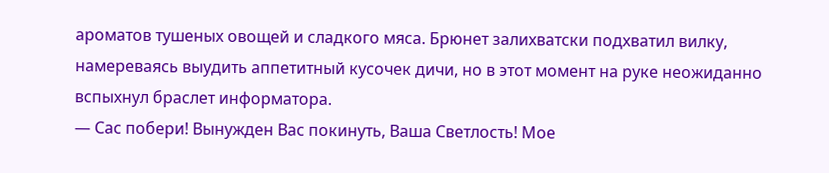ароматов тушеных овощей и сладкого мяса. Брюнет залихватски подхватил вилку, намереваясь выудить аппетитный кусочек дичи, но в этот момент на руке неожиданно вспыхнул браслет информатора.
— Сас побери! Вынужден Вас покинуть, Ваша Светлость! Мое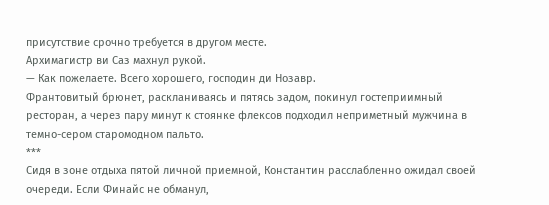присутствие срочно требуется в другом месте.
Архимагистр ви Саз махнул рукой.
— Как пожелаете. Всего хорошего, господин ди Нозавр.
Франтовитый брюнет, раскланиваясь и пятясь задом, покинул гостеприимный ресторан, а через пару минут к стоянке флексов подходил неприметный мужчина в темно-сером старомодном пальто.
***
Сидя в зоне отдыха пятой личной приемной, Константин расслабленно ожидал своей очереди. Если Финайс не обманул,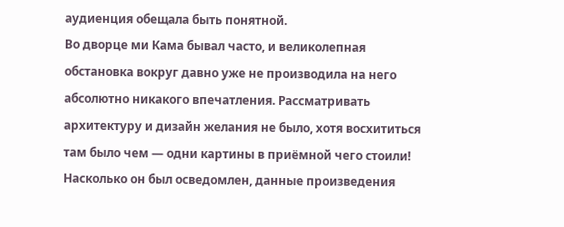аудиенция обещала быть понятной.
Во дворце ми Кама бывал часто, и великолепная обстановка вокруг давно уже не производила на него абсолютно никакого впечатления. Рассматривать архитектуру и дизайн желания не было, хотя восхититься там было чем — одни картины в приёмной чего стоили! Насколько он был осведомлен, данные произведения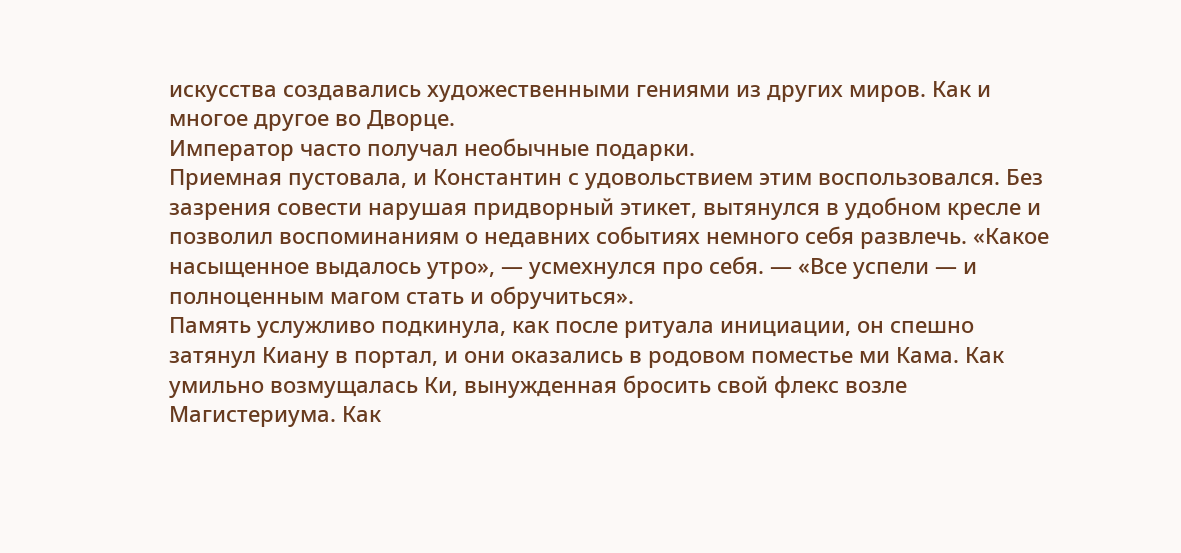искусства создавались художественными гениями из других миров. Как и многое другое во Дворце.
Император часто получал необычные подарки.
Приемная пустовала, и Константин с удовольствием этим воспользовался. Без зазрения совести нарушая придворный этикет, вытянулся в удобном кресле и позволил воспоминаниям о недавних событиях немного себя развлечь. «Какое насыщенное выдалось утро», — усмехнулся про себя. — «Все успели — и полноценным магом стать и обручиться».
Память услужливо подкинула, как после ритуала инициации, он спешно затянул Киану в портал, и они оказались в родовом поместье ми Кама. Как умильно возмущалась Ки, вынужденная бросить свой флекс возле Магистериума. Как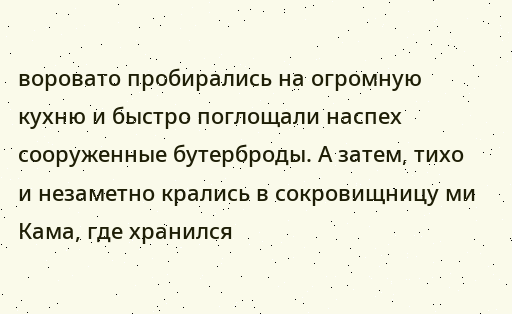воровато пробирались на огромную кухню и быстро поглощали наспех сооруженные бутерброды. А затем, тихо и незаметно крались в сокровищницу ми Кама, где хранился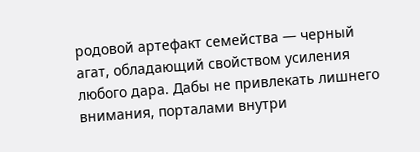родовой артефакт семейства — черный агат, обладающий свойством усиления любого дара. Дабы не привлекать лишнего внимания, порталами внутри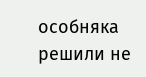особняка решили не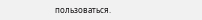пользоваться.